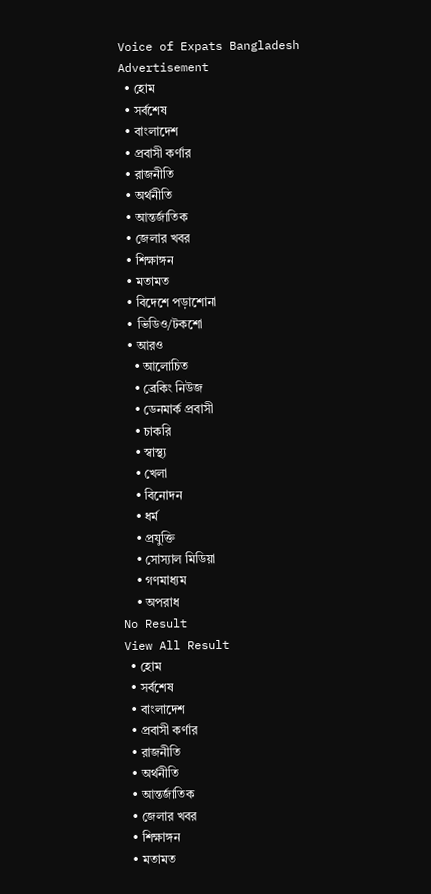Voice of Expats Bangladesh
Advertisement
  • হোম
  • সর্বশেষ
  • বাংলাদেশ
  • প্রবাসী কর্ণার
  • রাজনীতি
  • অর্থনীতি
  • আন্তর্জাতিক
  • জেলার খবর
  • শিক্ষাঙ্গন
  • মতামত
  • বিদেশে পড়াশোনা
  • ভিডিও/টকশো
  • আরও
    • আলোচিত
    • ব্রেকিং নিউজ
    • ডেনমার্ক প্রবাসী
    • চাকরি
    • স্বাস্থ্য
    • খেলা
    • বিনোদন
    • ধর্ম
    • প্রযুক্তি
    • সোস্যাল মিডিয়া
    • গণমাধ্যম
    • অপরাধ
No Result
View All Result
  • হোম
  • সর্বশেষ
  • বাংলাদেশ
  • প্রবাসী কর্ণার
  • রাজনীতি
  • অর্থনীতি
  • আন্তর্জাতিক
  • জেলার খবর
  • শিক্ষাঙ্গন
  • মতামত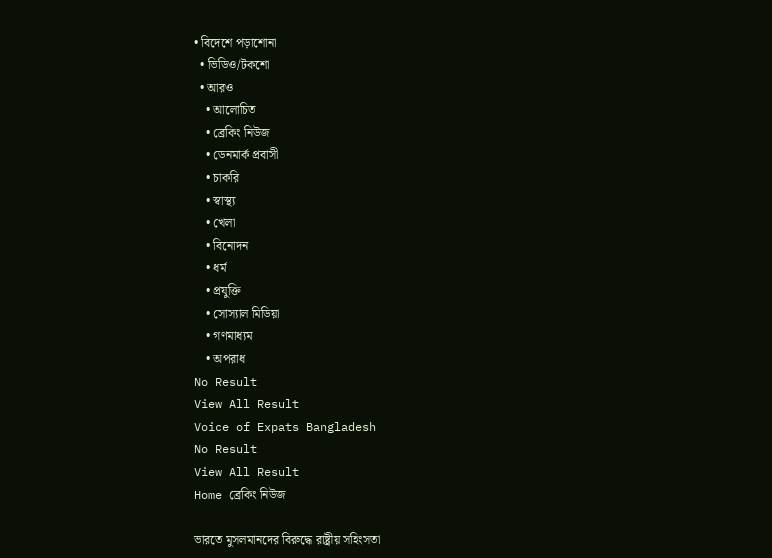• বিদেশে পড়াশোনা
  • ভিডিও/টকশো
  • আরও
    • আলোচিত
    • ব্রেকিং নিউজ
    • ডেনমার্ক প্রবাসী
    • চাকরি
    • স্বাস্থ্য
    • খেলা
    • বিনোদন
    • ধর্ম
    • প্রযুক্তি
    • সোস্যাল মিডিয়া
    • গণমাধ্যম
    • অপরাধ
No Result
View All Result
Voice of Expats Bangladesh
No Result
View All Result
Home ব্রেকিং নিউজ

ভারতে মুসলমানদের বিরুদ্ধে রাষ্ট্রীয় সহিংসতা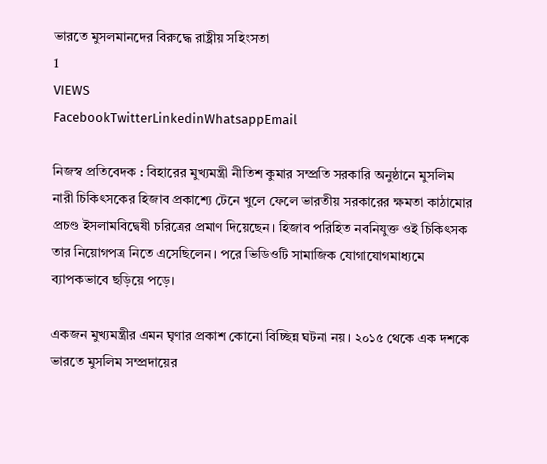ভারতে মুসলমানদের বিরুদ্ধে রাষ্ট্রীয় সহিংসতা
1
VIEWS
FacebookTwitterLinkedinWhatsappEmail

নিজস্ব প্রতিবেদক : বিহারের মুখ্যমন্ত্রী নীতিশ কুমার সম্প্রতি সরকারি অনুষ্ঠানে মুসলিম নারী চিকিৎসকের হিজাব প্রকাশ্যে টেনে খুলে ফেলে ভারতীয় সরকারের ক্ষমতা কাঠামোর প্রচণ্ড ইসলামবিদ্বেষী চরিত্রের প্রমাণ দিয়েছেন। হিজাব পরিহিত নবনিযুক্ত ওই চিকিৎসক তার নিয়োগপত্র নিতে এসেছিলেন। পরে ভিডিওটি সামাজিক যোগাযোগমাধ্যমে ব্যাপকভাবে ছড়িয়ে পড়ে।

একজন মুখ্যমন্ত্রীর এমন ঘৃণার প্রকাশ কোনো বিচ্ছিন্ন ঘটনা নয়। ২০১৫ থেকে এক দশকে ভারতে মুসলিম সম্প্রদায়ের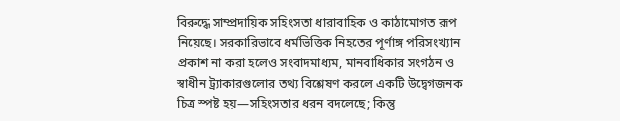বিরুদ্ধে সাম্প্রদায়িক সহিংসতা ধারাবাহিক ও কাঠামোগত রূপ নিয়েছে। সরকারিভাবে ধর্মভিত্তিক নিহতের পূর্ণাঙ্গ পরিসংখ্যান প্রকাশ না করা হলেও সংবাদমাধ্যম, মানবাধিকার সংগঠন ও স্বাধীন ট্র্যাকারগুলোর তথ্য বিশ্লেষণ করলে একটি উদ্বেগজনক চিত্র স্পষ্ট হয়—সহিংসতার ধরন বদলেছে; কিন্তু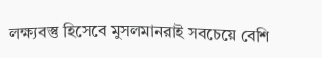লক্ষ্যবস্তু হিসেবে মুসলমানরাই সবচেয়ে বেশি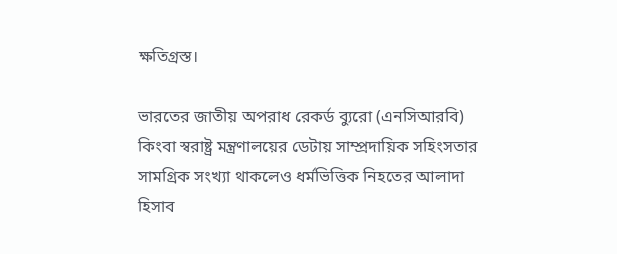ক্ষতিগ্রস্ত।

ভারতের জাতীয় অপরাধ রেকর্ড ব্যুরো (এনসিআরবি) কিংবা স্বরাষ্ট্র মন্ত্রণালয়ের ডেটায় সাম্প্রদায়িক সহিংসতার সামগ্রিক সংখ্যা থাকলেও ধর্মভিত্তিক নিহতের আলাদা হিসাব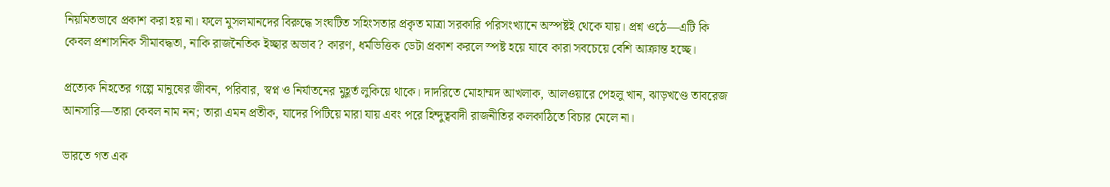নিয়মিতভাবে প্রকাশ করা হয় না। ফলে মুসলমানদের বিরুদ্ধে সংঘটিত সহিংসতার প্রকৃত মাত্রা সরকারি পরিসংখ্যানে অস্পষ্টই থেকে যায়। প্রশ্ন ওঠে—এটি কি কেবল প্রশাসনিক সীমাবদ্ধতা, নাকি রাজনৈতিক ইচ্ছার অভাব? কারণ, ধর্মভিত্তিক ডেটা প্রকাশ করলে স্পষ্ট হয়ে যাবে কারা সবচেয়ে বেশি আক্রান্ত হচ্ছে।

প্রত্যেক নিহতের গল্পে মানুষের জীবন, পরিবার, স্বপ্ন ও নির্যাতনের মুহূর্ত লুকিয়ে থাকে। দাদরিতে মোহাম্মদ আখলাক, আলওয়ারে পেহলু খান, ঝাড়খণ্ডে তাবরেজ আনসারি—তারা কেবল নাম নন; তারা এমন প্রতীক, যাদের পিটিয়ে মারা যায় এবং পরে হিন্দুত্ববাদী রাজনীতির কলকাঠিতে বিচার মেলে না।

ভারতে গত এক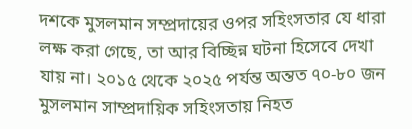দশকে মুসলমান সম্প্রদায়ের ওপর সহিংসতার যে ধারা লক্ষ করা গেছে, তা আর বিচ্ছিন্ন ঘটনা হিসেবে দেখা যায় না। ২০১৫ থেকে ২০২৫ পর্যন্ত অন্তত ৭০-৮০ জন মুসলমান সাম্প্রদায়িক সহিংসতায় নিহত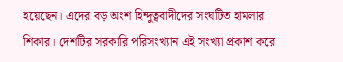হয়েছেন। এদের বড় অংশ হিন্দুত্ববাদীদের সংঘটিত হামলার শিকার। দেশটির সরকারি পরিসংখ্যান এই সংখ্যা প্রকাশ করে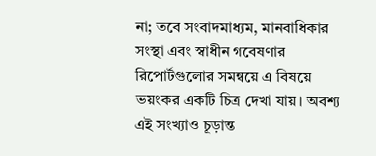না; তবে সংবাদমাধ্যম, মানবাধিকার সংস্থা এবং স্বাধীন গবেষণার রিপোর্টগুলোর সমন্বয়ে এ বিষয়ে ভয়ংকর একটি চিত্র দেখা যায়। অবশ্য এই সংখ্যাও চূড়ান্ত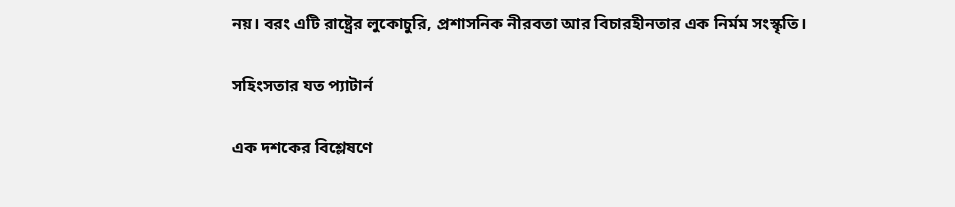নয়। বরং এটি রাষ্ট্রের লুকোচুরি, প্রশাসনিক নীরবতা আর বিচারহীনতার এক নির্মম সংস্কৃতি।

সহিংসতার যত প্যাটার্ন

এক দশকের বিশ্লেষণে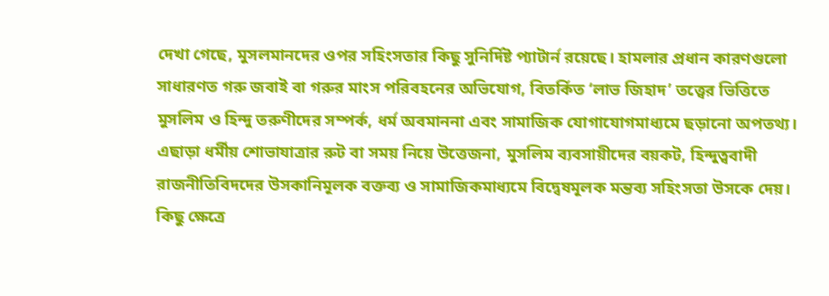দেখা গেছে, মুসলমানদের ওপর সহিংসতার কিছু সুনির্দিষ্ট প্যাটার্ন রয়েছে। হামলার প্রধান কারণগুলো সাধারণত গরু জবাই বা গরুর মাংস পরিবহনের অভিযোগ, বিতর্কিত ‘লাভ জিহাদ’ তত্ত্বের ভিত্তিতে মুসলিম ও হিন্দু তরুণীদের সম্পর্ক, ধর্ম অবমাননা এবং সামাজিক যোগাযোগমাধ্যমে ছড়ানো অপতথ্য। এছাড়া ধর্মীয় শোভাযাত্রার রুট বা সময় নিয়ে উত্তেজনা, মুসলিম ব্যবসায়ীদের বয়কট, হিন্দুত্ববাদী রাজনীতিবিদদের উসকানিমূলক বক্তব্য ও সামাজিকমাধ্যমে বিদ্বেষমূলক মন্তব্য সহিংসতা উসকে দেয়। কিছু ক্ষেত্রে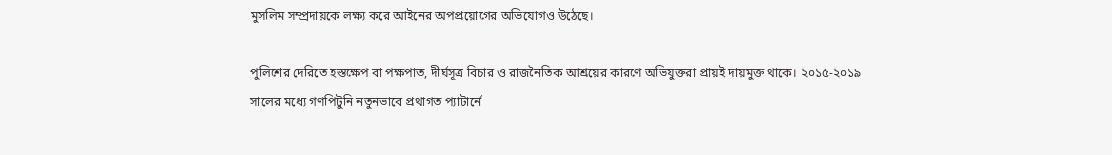মুসলিম সম্প্রদায়কে লক্ষ্য করে আইনের অপপ্রয়োগের অভিযোগও উঠেছে।

পুলিশের দেরিতে হস্তক্ষেপ বা পক্ষপাত, দীর্ঘসূত্র বিচার ও রাজনৈতিক আশ্রয়ের কারণে অভিযুক্তরা প্রায়ই দায়মুক্ত থাকে। ২০১৫-২০১৯ সালের মধ্যে গণপিটুনি নতুনভাবে প্রথাগত প্যাটার্নে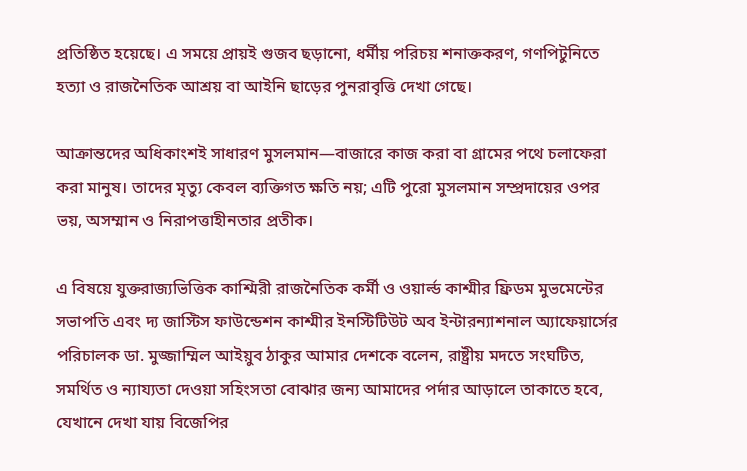প্রতিষ্ঠিত হয়েছে। এ সময়ে প্রায়ই গুজব ছড়ানো, ধর্মীয় পরিচয় শনাক্তকরণ, গণপিটুনিতে হত্যা ও রাজনৈতিক আশ্রয় বা আইনি ছাড়ের পুনরাবৃত্তি দেখা গেছে।

আক্রান্তদের অধিকাংশই সাধারণ মুসলমান—বাজারে কাজ করা বা গ্রামের পথে চলাফেরা করা মানুষ। তাদের মৃত্যু কেবল ব্যক্তিগত ক্ষতি নয়; এটি পুরো মুসলমান সম্প্রদায়ের ওপর ভয়, অসম্মান ও নিরাপত্তাহীনতার প্রতীক।

এ বিষয়ে যুক্তরাজ্যভিত্তিক কাশ্মিরী রাজনৈতিক কর্মী ও ওয়ার্ল্ড কাশ্মীর ফ্রিডম মুভমেন্টের সভাপতি এবং দ্য জাস্টিস ফাউন্ডেশন কাশ্মীর ইনস্টিটিউট অব ইন্টারন্যাশনাল অ্যাফেয়ার্সের পরিচালক ডা. মুজ্জাম্মিল আইয়ুব ঠাকুর আমার দেশকে বলেন, রাষ্ট্রীয় মদতে সংঘটিত, সমর্থিত ও ন্যায্যতা দেওয়া সহিংসতা বোঝার জন্য আমাদের পর্দার আড়ালে তাকাতে হবে, যেখানে দেখা যায় বিজেপির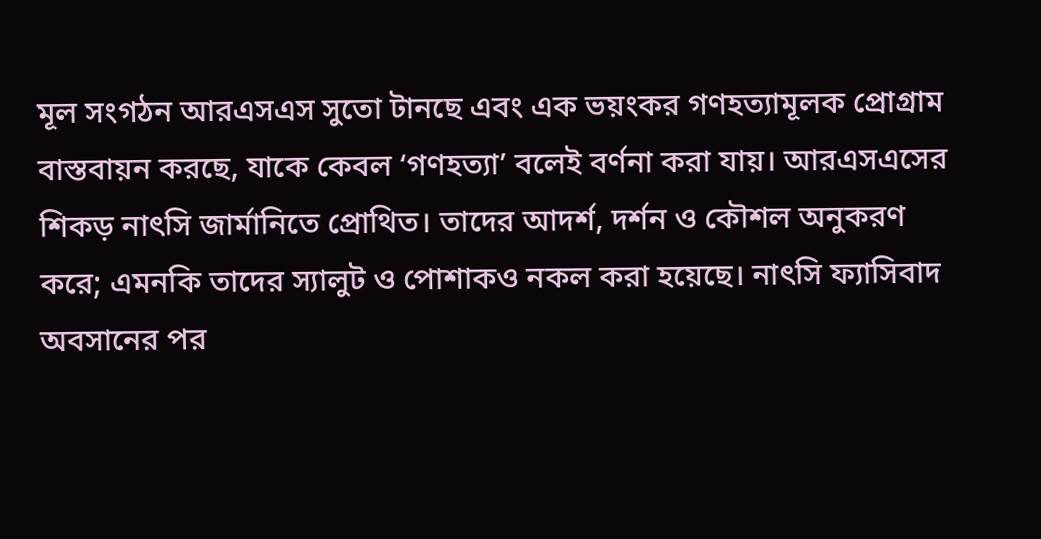মূল সংগঠন আরএসএস সুতো টানছে এবং এক ভয়ংকর গণহত্যামূলক প্রোগ্রাম বাস্তবায়ন করছে, যাকে কেবল ‘গণহত্যা’ বলেই বর্ণনা করা যায়। আরএসএসের শিকড় নাৎসি জার্মানিতে প্রোথিত। তাদের আদর্শ, দর্শন ও কৌশল অনুকরণ করে; এমনকি তাদের স্যালুট ও পোশাকও নকল করা হয়েছে। নাৎসি ফ্যাসিবাদ অবসানের পর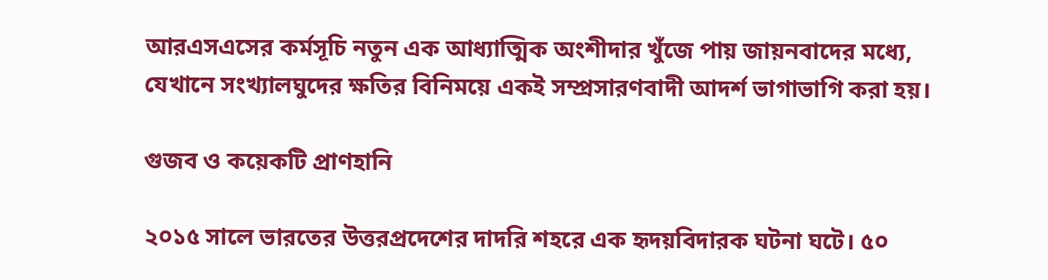আরএসএসের কর্মসূচি নতুন এক আধ্যাত্মিক অংশীদার খুঁজে পায় জায়নবাদের মধ্যে, যেখানে সংখ্যালঘুদের ক্ষতির বিনিময়ে একই সম্প্রসারণবাদী আদর্শ ভাগাভাগি করা হয়।

গুজব ও কয়েকটি প্রাণহানি

২০১৫ সালে ভারতের উত্তরপ্রদেশের দাদরি শহরে এক হৃদয়বিদারক ঘটনা ঘটে। ৫০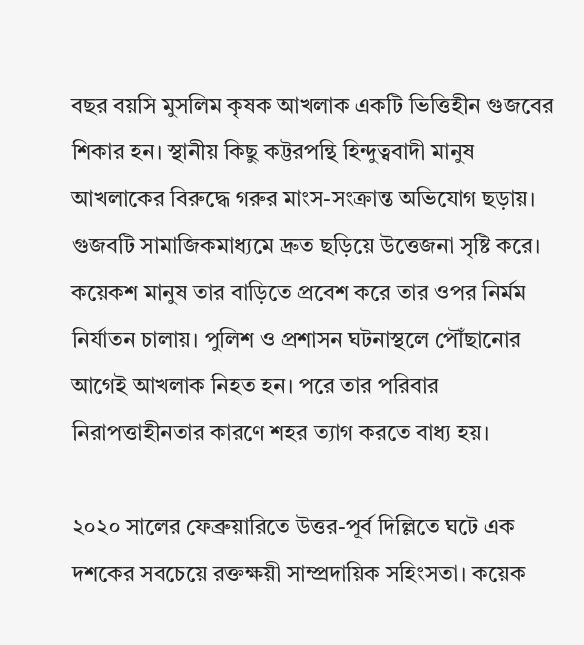বছর বয়সি মুসলিম কৃষক আখলাক একটি ভিত্তিহীন গুজবের শিকার হন। স্থানীয় কিছু কট্টরপন্থি হিন্দুত্ববাদী মানুষ আখলাকের বিরুদ্ধে গরুর মাংস-সংক্রান্ত অভিযোগ ছড়ায়। গুজবটি সামাজিকমাধ্যমে দ্রুত ছড়িয়ে উত্তেজনা সৃষ্টি করে। কয়েকশ মানুষ তার বাড়িতে প্রবেশ করে তার ওপর নির্মম নির্যাতন চালায়। পুলিশ ও প্রশাসন ঘটনাস্থলে পৌঁছানোর আগেই আখলাক নিহত হন। পরে তার পরিবার নিরাপত্তাহীনতার কারণে শহর ত্যাগ করতে বাধ্য হয়।

২০২০ সালের ফেব্রুয়ারিতে উত্তর-পূর্ব দিল্লিতে ঘটে এক দশকের সবচেয়ে রক্তক্ষয়ী সাম্প্রদায়িক সহিংসতা। কয়েক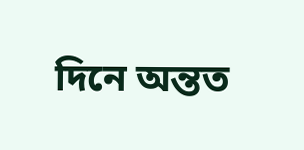দিনে অন্তত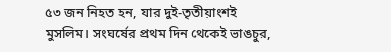৫৩ জন নিহত হন, যার দুই-তৃতীয়াংশই মুসলিম। সংঘর্ষের প্রথম দিন থেকেই ভাঙচুর,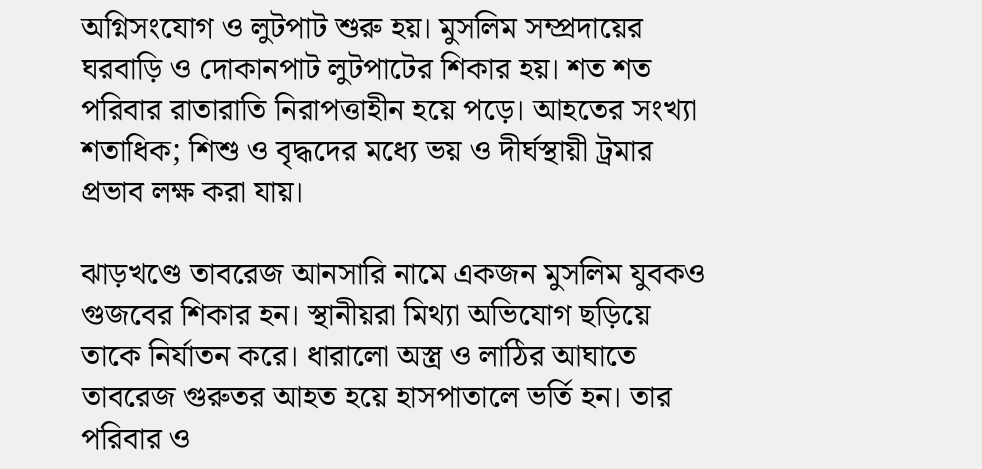অগ্নিসংযোগ ও লুটপাট শুরু হয়। মুসলিম সম্প্রদায়ের ঘরবাড়ি ও দোকানপাট লুটপাটের শিকার হয়। শত শত পরিবার রাতারাতি নিরাপত্তাহীন হয়ে পড়ে। আহতের সংখ্যা শতাধিক; শিশু ও বৃদ্ধদের মধ্যে ভয় ও দীর্ঘস্থায়ী ট্রমার প্রভাব লক্ষ করা যায়।

ঝাড়খণ্ডে তাবরেজ আনসারি নামে একজন মুসলিম যুবকও গুজবের শিকার হন। স্থানীয়রা মিথ্যা অভিযোগ ছড়িয়ে তাকে নির্যাতন করে। ধারালো অস্ত্র ও লাঠির আঘাতে তাবরেজ গুরুতর আহত হয়ে হাসপাতালে ভর্তি হন। তার পরিবার ও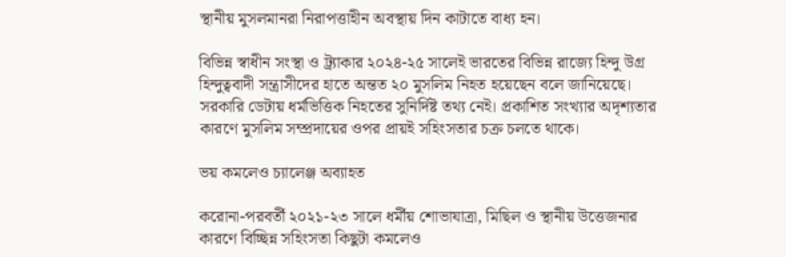স্থানীয় মুসলমানরা নিরাপত্তাহীন অবস্থায় দিন কাটাতে বাধ্য হন।

বিভিন্ন স্বাধীন সংস্থা ও ট্র্যাকার ২০২৪-২৫ সালেই ভারতের বিভিন্ন রাজ্যে হিন্দু উগ্র হিন্দুত্ববাদী সন্ত্রাসীদের হাতে অন্তত ২০ মুসলিম নিহত হয়েছেন বলে জানিয়েছে। সরকারি ডেটায় ধর্মভিত্তিক নিহতের সুনির্দিষ্ট তথ্য নেই। প্রকাশিত সংখ্যার অদৃশ্যতার কারণে মুসলিম সম্প্রদায়ের ওপর প্রায়ই সহিংসতার চক্র চলতে থাকে।

ভয় কমলেও চ্যালেঞ্জ অব্যাহত

করোনা-পরবর্তী ২০২১-২৩ সালে ধর্মীয় শোভাযাত্রা, মিছিল ও স্থানীয় উত্তেজনার কারণে বিচ্ছিন্ন সহিংসতা কিছুটা কমলেও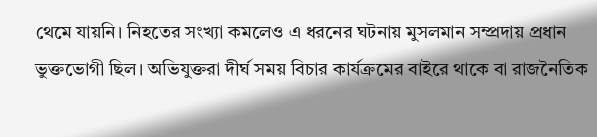থেমে যায়নি। নিহতের সংখ্যা কমলেও এ ধরনের ঘটনায় মুসলমান সম্প্রদায় প্রধান ভুক্তভোগী ছিল। অভিযুক্তরা দীর্ঘ সময় বিচার কার্যক্রমের বাইরে থাকে বা রাজনৈতিক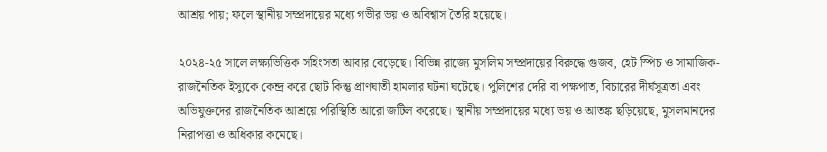আশ্রয় পায়; ফলে স্থানীয় সম্প্রদায়ের মধ্যে গভীর ভয় ও অবিশ্বাস তৈরি হয়েছে।

২০২৪-২৫ সালে লক্ষ্যভিত্তিক সহিংসতা আবার বেড়েছে। বিভিন্ন রাজ্যে মুসলিম সম্প্রদায়ের বিরুদ্ধে গুজব, হেট স্পিচ ও সামাজিক-রাজনৈতিক ইস্যুকে কেন্দ্র করে ছোট কিন্তু প্রাণঘাতী হামলার ঘটনা ঘটেছে। পুলিশের দেরি বা পক্ষপাত, বিচারের দীর্ঘসূত্রতা এবং অভিযুক্তদের রাজনৈতিক আশ্রয়ে পরিস্থিতি আরো জটিল করেছে। স্থানীয় সম্প্রদায়ের মধ্যে ভয় ও আতঙ্ক ছড়িয়েছে, মুসলমানদের নিরাপত্তা ও অধিকার কমেছে।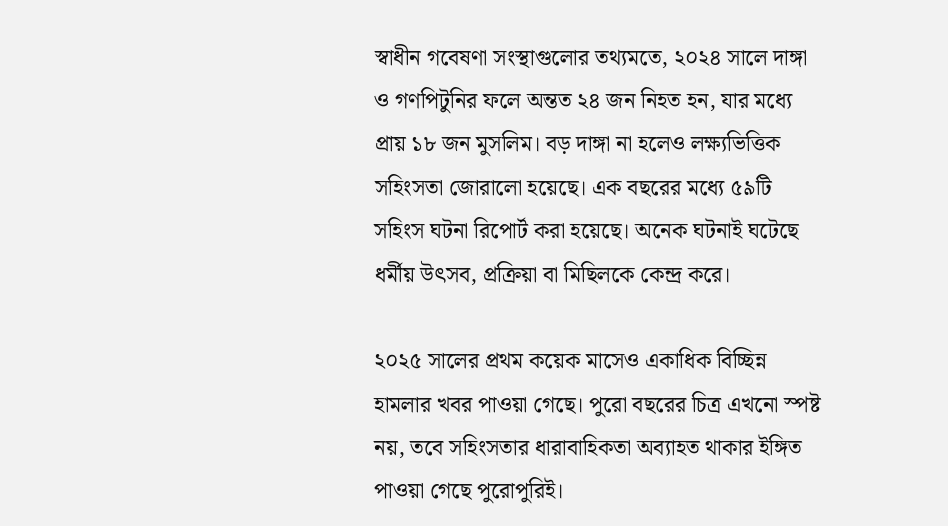স্বাধীন গবেষণা সংস্থাগুলোর তথ্যমতে, ২০২৪ সালে দাঙ্গা ও গণপিটুনির ফলে অন্তত ২৪ জন নিহত হন, যার মধ্যে প্রায় ১৮ জন মুসলিম। বড় দাঙ্গা না হলেও লক্ষ্যভিত্তিক সহিংসতা জোরালো হয়েছে। এক বছরের মধ্যে ৫৯টি সহিংস ঘটনা রিপোর্ট করা হয়েছে। অনেক ঘটনাই ঘটেছে ধর্মীয় উৎসব, প্রক্রিয়া বা মিছিলকে কেন্দ্র করে।

২০২৫ সালের প্রথম কয়েক মাসেও একাধিক বিচ্ছিন্ন হামলার খবর পাওয়া গেছে। পুরো বছরের চিত্র এখনো স্পষ্ট নয়, তবে সহিংসতার ধারাবাহিকতা অব্যাহত থাকার ইঙ্গিত পাওয়া গেছে পুরোপুরিই।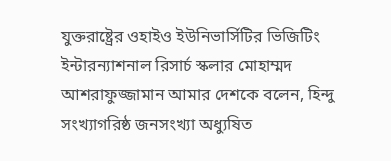যুক্তরাষ্ট্রের ওহাইও ইউনিভার্সিটির ভিজিটিং ইন্টারন্যাশনাল রিসার্চ স্কলার মোহাম্মদ আশরাফুজ্জামান আমার দেশকে বলেন, হিন্দু সংখ্যাগরিষ্ঠ জনসংখ্যা অধ্যুষিত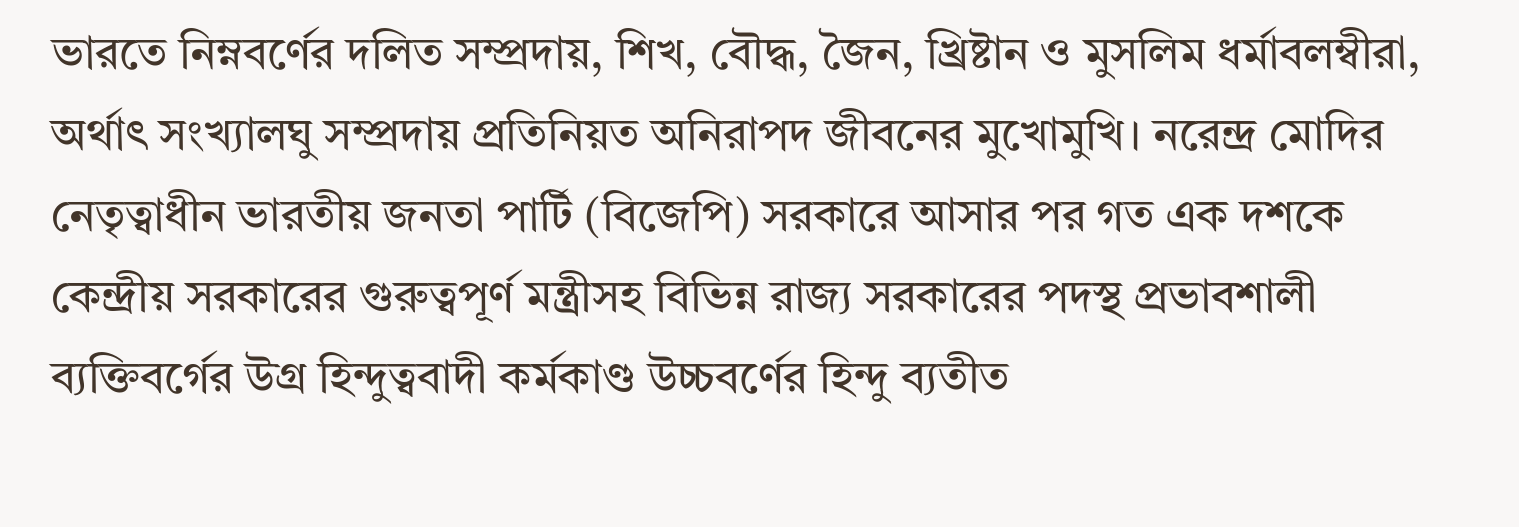ভারতে নিম্নবর্ণের দলিত সম্প্রদায়, শিখ, বৌদ্ধ, জৈন, খ্রিষ্টান ও মুসলিম ধর্মাবলম্বীরা, অর্থাৎ সংখ্যালঘু সম্প্রদায় প্রতিনিয়ত অনিরাপদ জীবনের মুখোমুখি। নরেন্দ্র মোদির নেতৃত্বাধীন ভারতীয় জনতা পার্টি (বিজেপি) সরকারে আসার পর গত এক দশকে কেন্দ্রীয় সরকারের গুরুত্বপূর্ণ মন্ত্রীসহ বিভিন্ন রাজ্য সরকারের পদস্থ প্রভাবশালী ব্যক্তিবর্গের উগ্র হিন্দুত্ববাদী কর্মকাণ্ড উচ্চবর্ণের হিন্দু ব্যতীত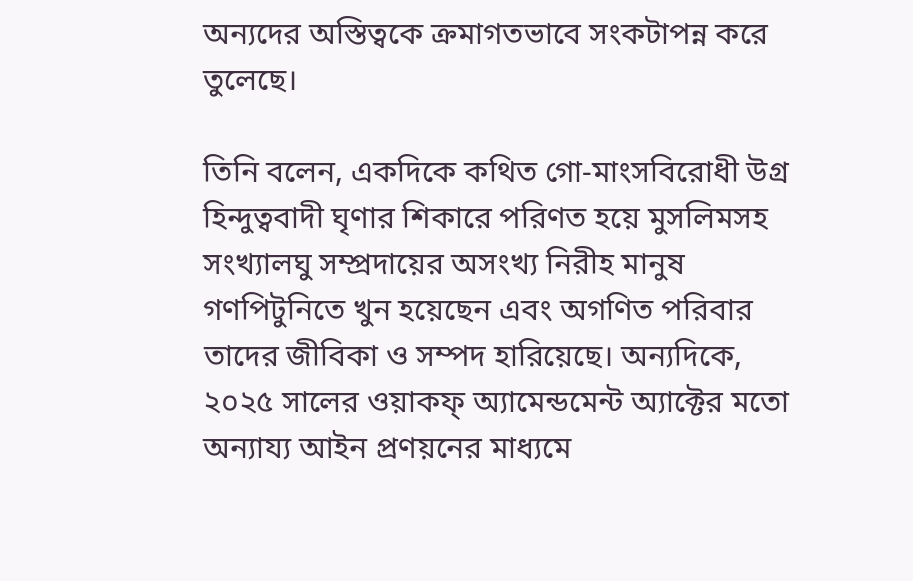অন্যদের অস্তিত্বকে ক্রমাগতভাবে সংকটাপন্ন করে তুলেছে।

তিনি বলেন, একদিকে কথিত গো-মাংসবিরোধী উগ্র হিন্দুত্ববাদী ঘৃণার শিকারে পরিণত হয়ে মুসলিমসহ সংখ্যালঘু সম্প্রদায়ের অসংখ্য নিরীহ মানুষ গণপিটুনিতে খুন হয়েছেন এবং অগণিত পরিবার তাদের জীবিকা ও সম্পদ হারিয়েছে। অন্যদিকে, ২০২৫ সালের ওয়াকফ্ অ্যামেন্ডমেন্ট অ্যাক্টের মতো অন্যায্য আইন প্রণয়নের মাধ্যমে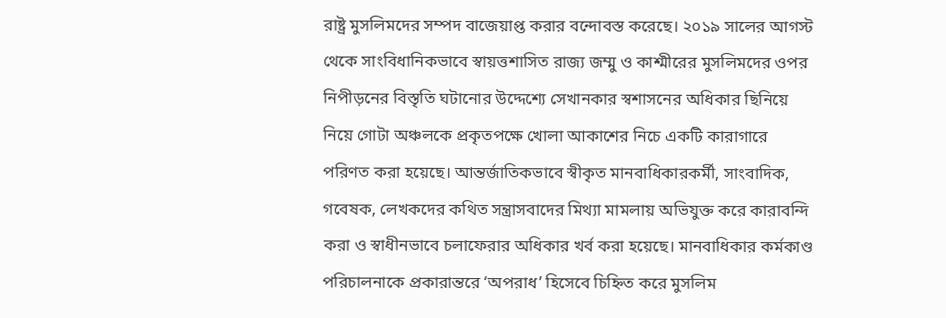রাষ্ট্র মুসলিমদের সম্পদ বাজেয়াপ্ত করার বন্দোবস্ত করেছে। ২০১৯ সালের আগস্ট থেকে সাংবিধানিকভাবে স্বায়ত্তশাসিত রাজ্য জম্মু ও কাশ্মীরের মুসলিমদের ওপর নিপীড়নের বিস্তৃতি ঘটানোর উদ্দেশ্যে সেখানকার স্বশাসনের অধিকার ছিনিয়ে নিয়ে গোটা অঞ্চলকে প্রকৃতপক্ষে খোলা আকাশের নিচে একটি কারাগারে পরিণত করা হয়েছে। আন্তর্জাতিকভাবে স্বীকৃত মানবাধিকারকর্মী, সাংবাদিক, গবেষক, লেখকদের কথিত সন্ত্রাসবাদের মিথ্যা মামলায় অভিযুক্ত করে কারাবন্দি করা ও স্বাধীনভাবে চলাফেরার অধিকার খর্ব করা হয়েছে। মানবাধিকার কর্মকাণ্ড পরিচালনাকে প্রকারান্তরে ‘অপরাধ’ হিসেবে চিহ্নিত করে মুসলিম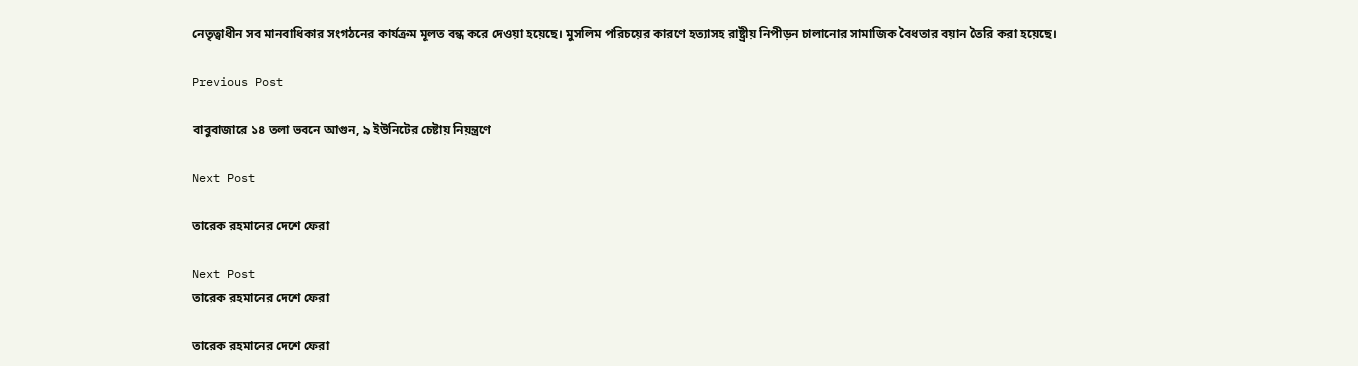নেতৃত্বাধীন সব মানবাধিকার সংগঠনের কার্যক্রম মূলত বন্ধ করে দেওয়া হয়েছে। মুসলিম পরিচয়ের কারণে হত্যাসহ রাষ্ট্রীয় নিপীড়ন চালানোর সামাজিক বৈধতার বয়ান তৈরি করা হয়েছে।

Previous Post

বাবুবাজারে ১৪ তলা ভবনে আগুন, ৯ ইউনিটের চেষ্টায় নিয়ন্ত্রণে

Next Post

তারেক রহমানের দেশে ফেরা

Next Post
তারেক রহমানের দেশে ফেরা

তারেক রহমানের দেশে ফেরা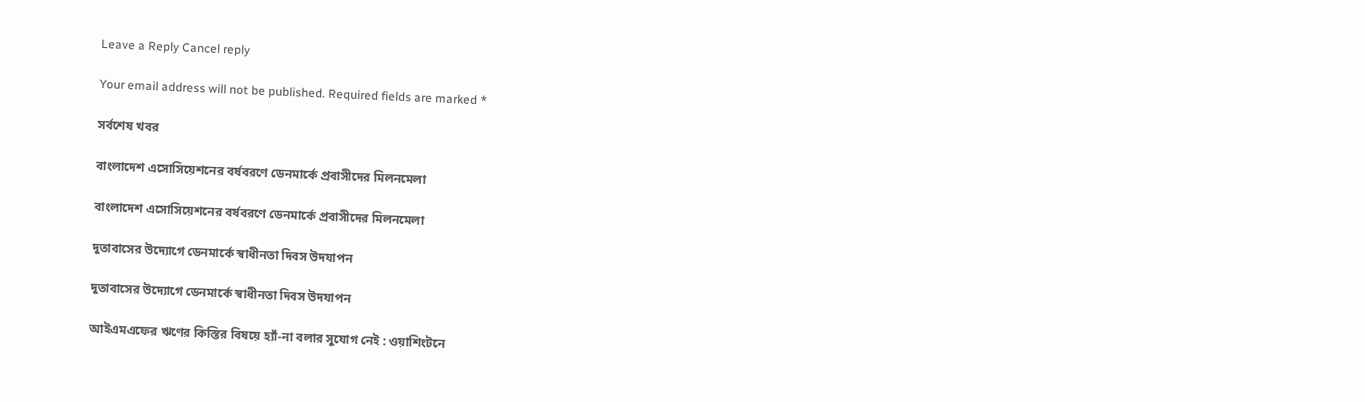Leave a Reply Cancel reply

Your email address will not be published. Required fields are marked *

সর্বশেষ খবর

বাংলাদেশ এসোসিয়েশনের বর্ষবরণে ডেনমার্কে প্রবাসীদের মিলনমেলা

বাংলাদেশ এসোসিয়েশনের বর্ষবরণে ডেনমার্কে প্রবাসীদের মিলনমেলা

দুতাবাসের উদ্যোগে ডেনমার্কে স্বাধীনতা দিবস উদযাপন

দুতাবাসের উদ্যোগে ডেনমার্কে স্বাধীনতা দিবস উদযাপন

আইএমএফের ঋণের কিস্তির বিষয়ে হ্যাঁ-না বলার সুযোগ নেই : ওয়াশিংটনে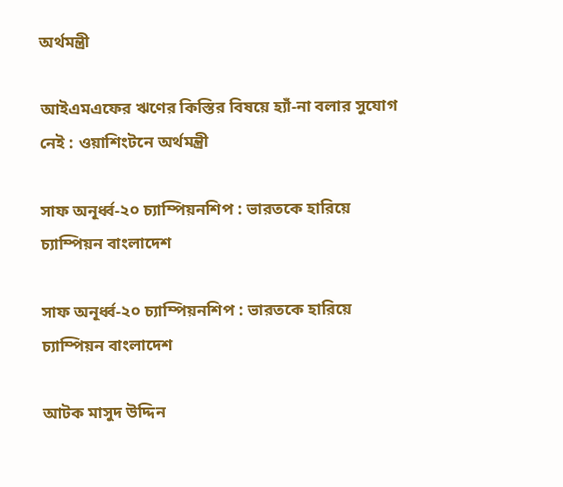অর্থমন্ত্রী

আইএমএফের ঋণের কিস্তির বিষয়ে হ্যাঁ-না বলার সুযোগ নেই : ওয়াশিংটনে অর্থমন্ত্রী

সাফ অনূর্ধ্ব-২০ চ্যাম্পিয়নশিপ : ভারতকে হারিয়ে চ্যাম্পিয়ন বাংলাদেশ

সাফ অনূর্ধ্ব-২০ চ্যাম্পিয়নশিপ : ভারতকে হারিয়ে চ্যাম্পিয়ন বাংলাদেশ

আটক মাসুদ উদ্দিন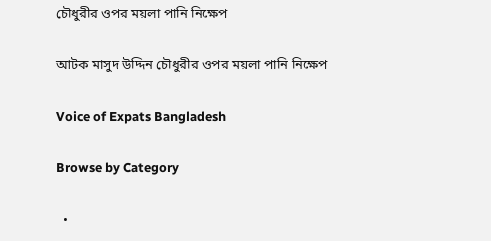চৌধুরীর ওপর ময়লা পানি নিক্ষেপ

আটক মাসুদ উদ্দিন চৌধুরীর ওপর ময়লা পানি নিক্ষেপ

Voice of Expats Bangladesh

Browse by Category

  •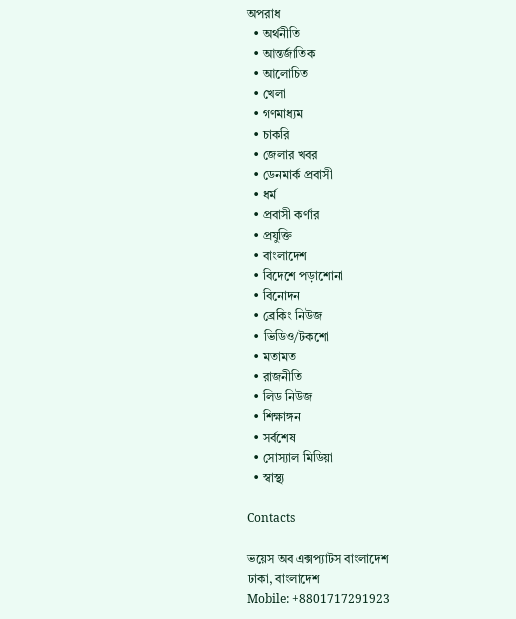অপরাধ
  • অর্থনীতি
  • আন্তর্জাতিক
  • আলোচিত
  • খেলা
  • গণমাধ্যম
  • চাকরি
  • জেলার খবর
  • ডেনমার্ক প্রবাসী
  • ধর্ম
  • প্রবাসী কর্ণার
  • প্রযুক্তি
  • বাংলাদেশ
  • বিদেশে পড়াশোনা
  • বিনোদন
  • ব্রেকিং নিউজ
  • ভিডিও/টকশো
  • মতামত
  • রাজনীতি
  • লিড নিউজ
  • শিক্ষাঙ্গন
  • সর্বশেষ
  • সোস্যাল মিডিয়া
  • স্বাস্থ্য

Contacts

ভয়েস অব এক্সপ্যাটস বাংলাদেশ
ঢাকা, বাংলাদেশ
Mobile: +8801717291923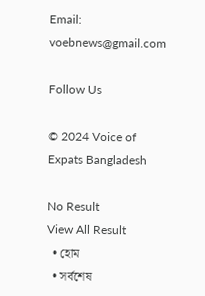Email: voebnews@gmail.com

Follow Us

© 2024 Voice of Expats Bangladesh

No Result
View All Result
  • হোম
  • সর্বশেষ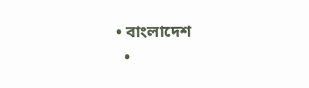• বাংলাদেশ
  •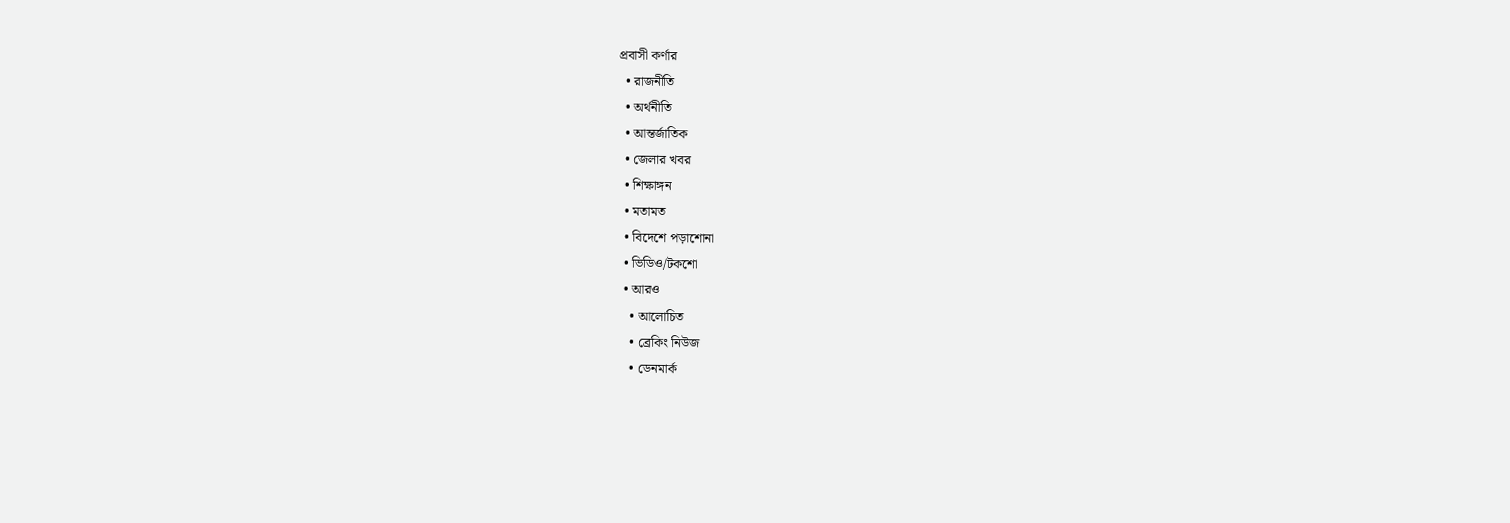প্রবাসী কর্ণার
  • রাজনীতি
  • অর্থনীতি
  • আন্তর্জাতিক
  • জেলার খবর
  • শিক্ষাঙ্গন
  • মতামত
  • বিদেশে পড়াশোনা
  • ভিডিও/টকশো
  • আরও
    • আলোচিত
    • ব্রেকিং নিউজ
    • ডেনমার্ক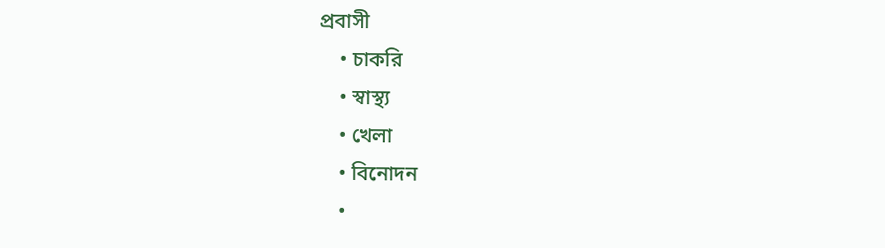প্রবাসী
    • চাকরি
    • স্বাস্থ্য
    • খেলা
    • বিনোদন
    •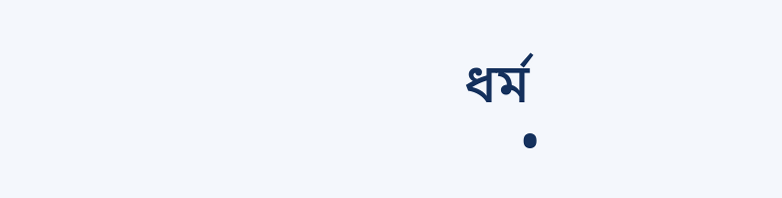ধর্ম
    •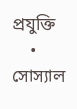প্রযুক্তি
    • সোস্যাল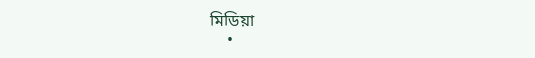মিডিয়া
    •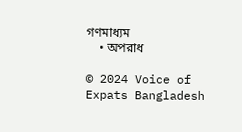গণমাধ্যম
    • অপরাধ

© 2024 Voice of Expats Bangladesh